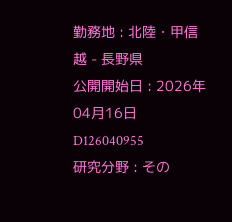勤務地 : 北陸・甲信越 - 長野県
公開開始日 : 2026年04月16日
D126040955
研究分野 : その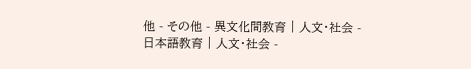他 - その他 - 異文化間教育 | 人文・社会 - 日本語教育 | 人文・社会 -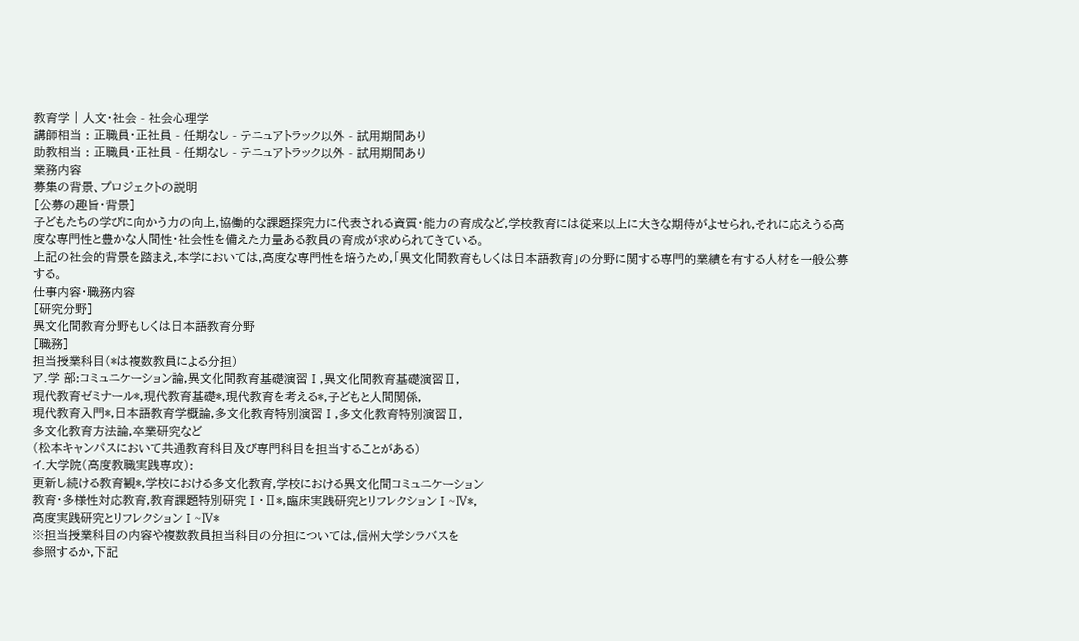教育学 | 人文・社会 - 社会心理学
講師相当 : 正職員・正社員 - 任期なし - テニュアトラック以外 - 試用期間あり
助教相当 : 正職員・正社員 - 任期なし - テニュアトラック以外 - 試用期間あり
業務内容
募集の背景、プロジェクトの説明
[公募の趣旨・背景]
子どもたちの学びに向かう力の向上,協働的な課題探究力に代表される資質・能力の育成など,学校教育には従来以上に大きな期待がよせられ,それに応えうる高度な専門性と豊かな人間性・社会性を備えた力量ある教員の育成が求められてきている。
上記の社会的背景を踏まえ,本学においては,高度な専門性を培うため,「異文化間教育もしくは日本語教育」の分野に関する専門的業績を有する人材を一般公募する。
仕事内容・職務内容
[研究分野]
異文化間教育分野もしくは日本語教育分野
[職務]
担当授業科目(*は複数教員による分担)
ア.学 部:コミュニケーション論,異文化間教育基礎演習Ⅰ,異文化間教育基礎演習Ⅱ,
現代教育ゼミナール*,現代教育基礎*,現代教育を考える*,子どもと人間関係,
現代教育入門*,日本語教育学概論,多文化教育特別演習Ⅰ,多文化教育特別演習Ⅱ,
多文化教育方法論,卒業研究など
(松本キャンパスにおいて共通教育科目及び専門科目を担当することがある)
イ.大学院(高度教職実践専攻):
更新し続ける教育観*,学校における多文化教育,学校における異文化間コミュニケーション
教育・多様性対応教育,教育課題特別研究Ⅰ・Ⅱ*,臨床実践研究とリフレクションⅠ~Ⅳ*,
高度実践研究とリフレクションⅠ~Ⅳ*
※担当授業科目の内容や複数教員担当科目の分担については,信州大学シラバスを
参照するか,下記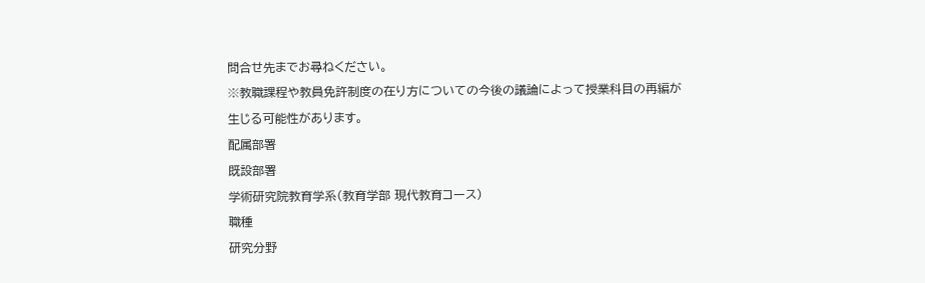問合せ先までお尋ねください。
※教職課程や教員免許制度の在り方についての今後の議論によって授業科目の再編が
生じる可能性があります。
配属部署
既設部署
学術研究院教育学系(教育学部 現代教育コース)
職種
研究分野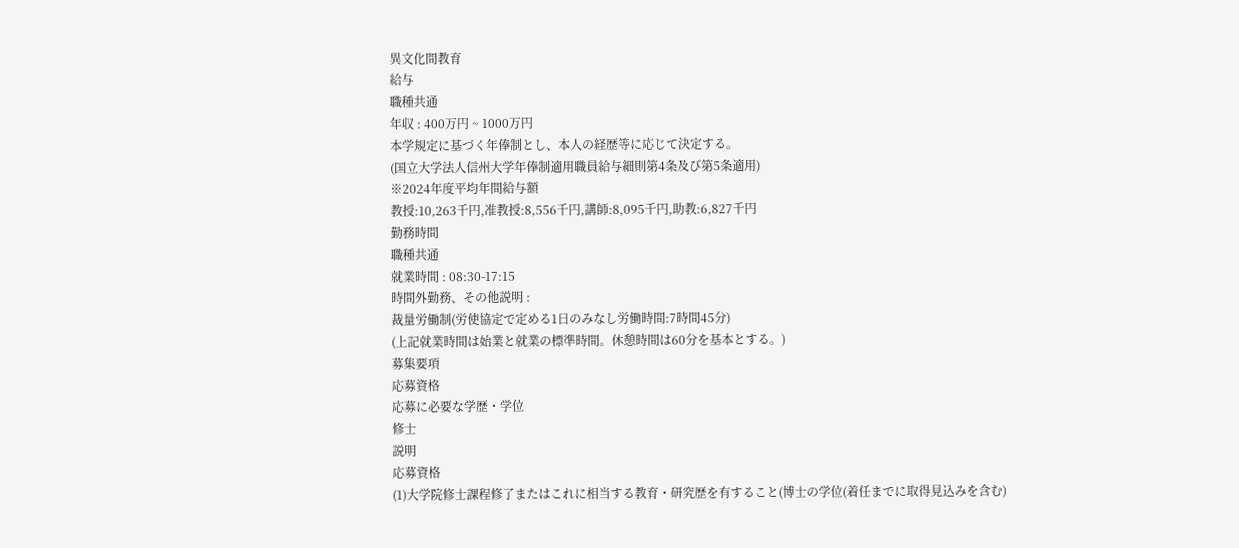異文化間教育
給与
職種共通
年収 : 400万円 ~ 1000万円
本学規定に基づく年俸制とし、本人の経歴等に応じて決定する。
(国立大学法人信州大学年俸制適用職員給与細則第4条及び第5条適用)
※2024年度平均年間給与額
教授:10,263千円,准教授:8,556千円,講師:8,095千円,助教:6,827千円
勤務時間
職種共通
就業時間 : 08:30-17:15
時間外勤務、その他説明 :
裁量労働制(労使協定で定める1日のみなし労働時間:7時間45分)
(上記就業時間は始業と就業の標準時間。休憩時間は60分を基本とする。)
募集要項
応募資格
応募に必要な学歴・学位
修士
説明
応募資格
(1)大学院修士課程修了またはこれに相当する教育・研究歴を有すること(博士の学位(着任までに取得見込みを含む)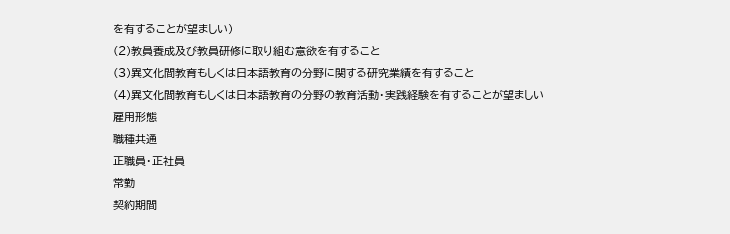を有することが望ましい)
(2)教員養成及び教員研修に取り組む意欲を有すること
(3)異文化間教育もしくは日本語教育の分野に関する研究業績を有すること
(4)異文化間教育もしくは日本語教育の分野の教育活動・実践経験を有することが望ましい
雇用形態
職種共通
正職員・正社員
常勤
契約期間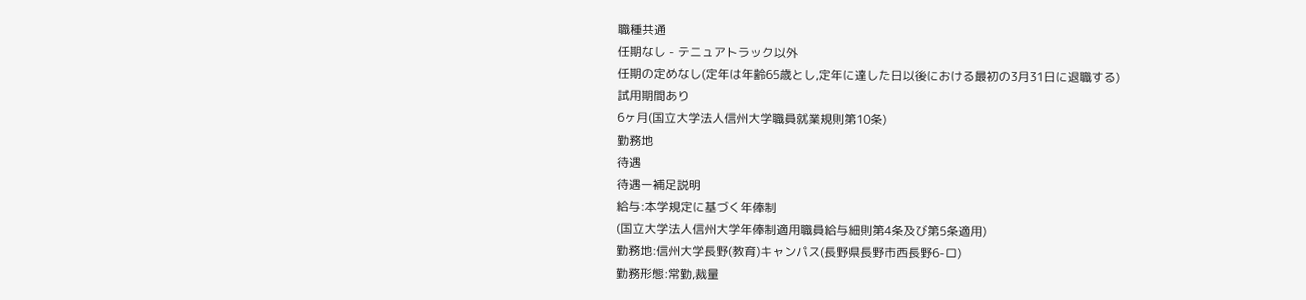職種共通
任期なし - テニュアトラック以外
任期の定めなし(定年は年齢65歳とし,定年に達した日以後における最初の3月31日に退職する)
試用期間あり
6ヶ月(国立大学法人信州大学職員就業規則第10条)
勤務地
待遇
待遇ー補足説明
給与:本学規定に基づく年俸制
(国立大学法人信州大学年俸制適用職員給与細則第4条及び第5条適用)
勤務地:信州大学長野(教育)キャンパス(長野県長野市西長野6-ロ)
勤務形態:常勤,裁量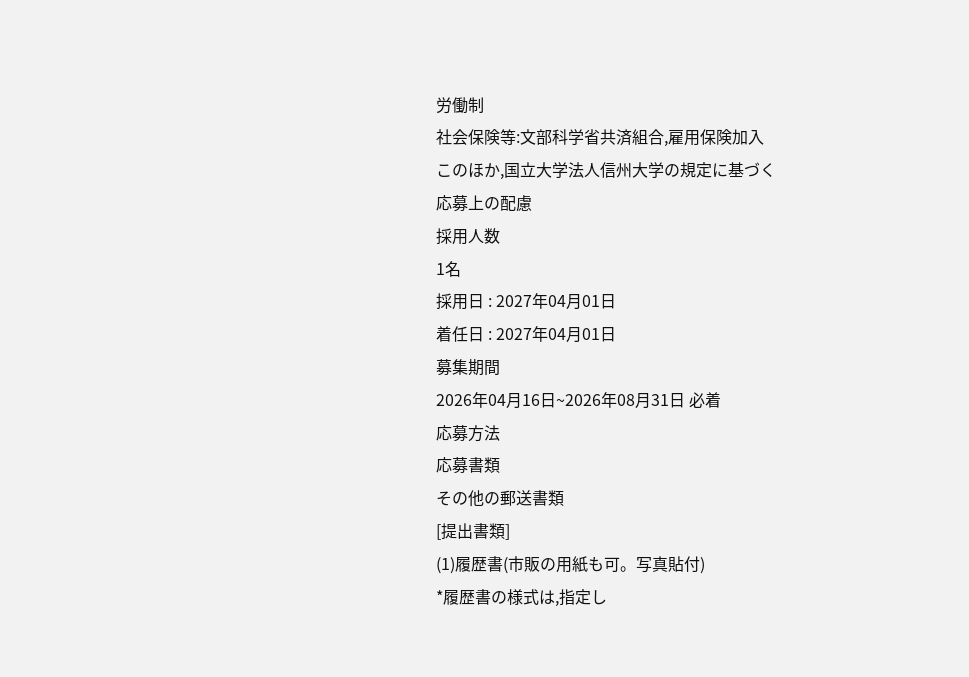労働制
社会保険等:文部科学省共済組合,雇用保険加入
このほか,国立大学法人信州大学の規定に基づく
応募上の配慮
採用人数
1名
採用日 : 2027年04月01日
着任日 : 2027年04月01日
募集期間
2026年04月16日~2026年08月31日 必着
応募方法
応募書類
その他の郵送書類
[提出書類]
(1)履歴書(市販の用紙も可。写真貼付)
*履歴書の様式は,指定し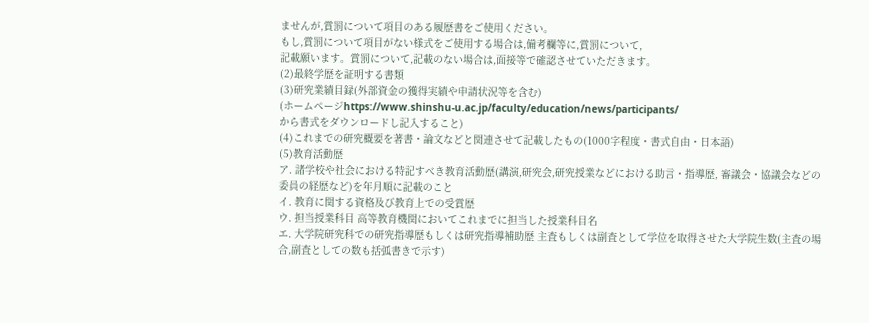ませんが,賞罰について項目のある履歴書をご使用ください。
もし,賞罰について項目がない様式をご使用する場合は,備考欄等に,賞罰について,
記載願います。賞罰について,記載のない場合は,面接等で確認させていただきます。
(2)最終学歴を証明する書類
(3)研究業績目録(外部資金の獲得実績や申請状況等を含む)
(ホームページhttps://www.shinshu-u.ac.jp/faculty/education/news/participants/
から書式をダウンロードし記入すること)
(4)これまでの研究概要を著書・論文などと関連させて記載したもの(1000字程度・書式自由・日本語)
(5)教育活動歴
ア. 諸学校や社会における特記すべき教育活動歴(講演,研究会,研究授業などにおける助言・指導歴, 審議会・協議会などの委員の経歴など)を年月順に記載のこと
イ. 教育に関する資格及び教育上での受賞歴
ウ. 担当授業科目 高等教育機関においてこれまでに担当した授業科目名
エ. 大学院研究科での研究指導歴もしくは研究指導補助歴 主査もしくは副査として学位を取得させた大学院生数(主査の場合,副査としての数も括弧書きで示す)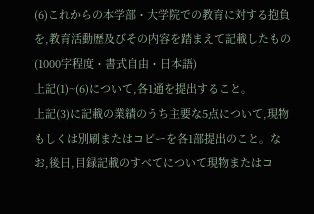(6)これからの本学部・大学院での教育に対する抱負を,教育活動歴及びその内容を踏まえて記載したもの(1000字程度・書式自由・日本語)
上記(1)~(6)について,各1通を提出すること。
上記(3)に記載の業績のうち主要な5点について,現物もしくは別刷またはコピーを各1部提出のこと。なお,後日,目録記載のすべてについて現物またはコ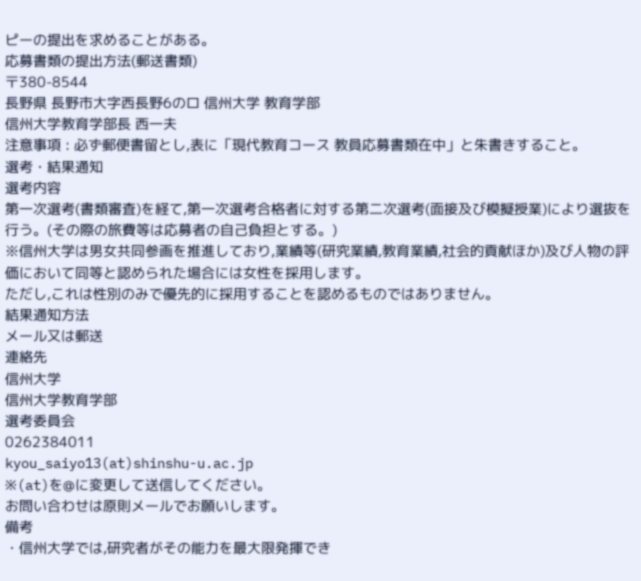ピーの提出を求めることがある。
応募書類の提出方法(郵送書類)
〒380-8544
長野県 長野市大字西長野6のロ 信州大学 教育学部
信州大学教育学部長 西一夫
注意事項 : 必ず郵便書留とし,表に「現代教育コース 教員応募書類在中」と朱書きすること。
選考・結果通知
選考内容
第一次選考(書類審査)を経て,第一次選考合格者に対する第二次選考(面接及び模擬授業)により選抜を行う。(その際の旅費等は応募者の自己負担とする。)
※信州大学は男女共同参画を推進しており,業績等(研究業績,教育業績,社会的貢献ほか)及び人物の評価において同等と認められた場合には女性を採用します。
ただし,これは性別のみで優先的に採用することを認めるものではありません。
結果通知方法
メール又は郵送
連絡先
信州大学
信州大学教育学部
選考委員会
0262384011
kyou_saiyo13(at)shinshu-u.ac.jp
※(at)を@に変更して送信してください。
お問い合わせは原則メールでお願いします。
備考
・信州大学では,研究者がその能力を最大限発揮でき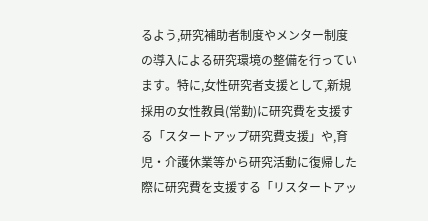るよう,研究補助者制度やメンター制度の導入による研究環境の整備を行っています。特に,女性研究者支援として,新規採用の女性教員(常勤)に研究費を支援する「スタートアップ研究費支援」や,育児・介護休業等から研究活動に復帰した際に研究費を支援する「リスタートアッ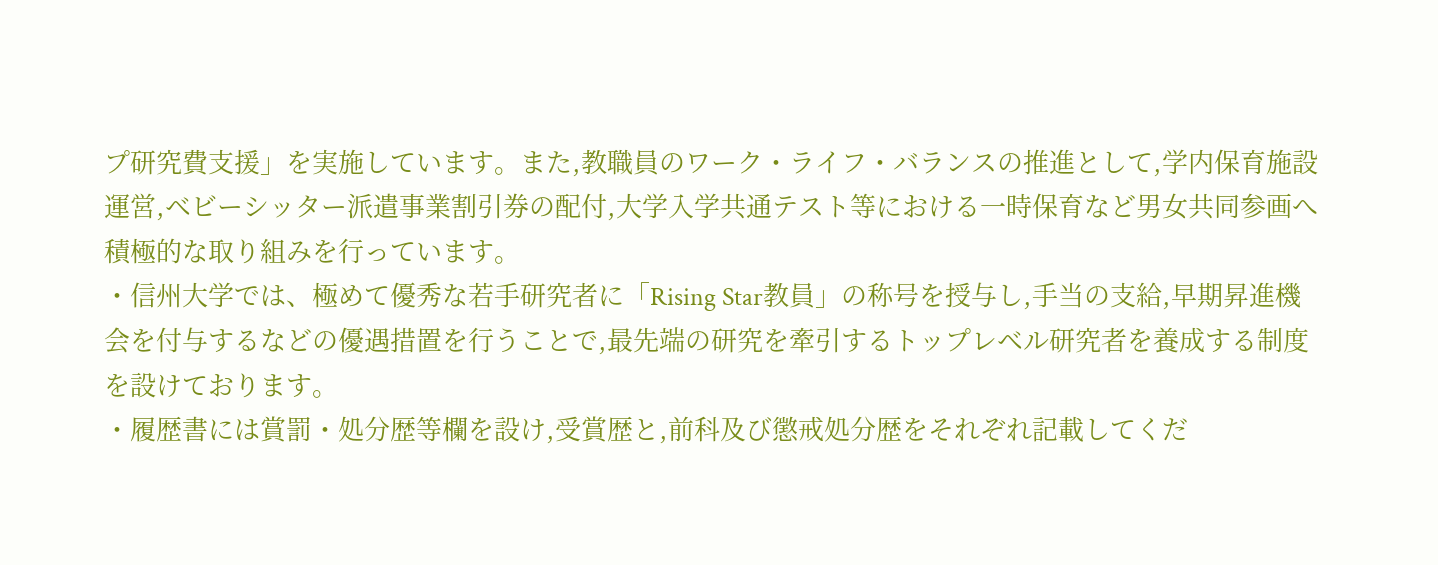プ研究費支援」を実施しています。また,教職員のワーク・ライフ・バランスの推進として,学内保育施設運営,ベビーシッター派遣事業割引券の配付,大学入学共通テスト等における一時保育など男女共同参画へ積極的な取り組みを行っています。
・信州大学では、極めて優秀な若手研究者に「Rising Star教員」の称号を授与し,手当の支給,早期昇進機会を付与するなどの優遇措置を行うことで,最先端の研究を牽引するトップレベル研究者を養成する制度を設けております。
・履歴書には賞罰・処分歴等欄を設け,受賞歴と,前科及び懲戒処分歴をそれぞれ記載してくだ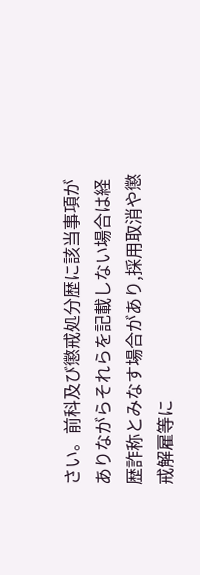さい。前科及び懲戒処分歴に該当事項がありながらそれらを記載しない場合は経歴詐称とみなす場合があり,採用取消や懲戒解雇等に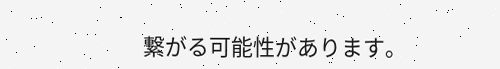繋がる可能性があります。